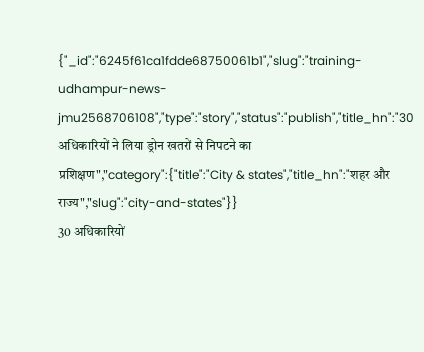{"_id":"6245f61ca1fdde68750061b1","slug":"training-udhampur-news-jmu2568706108","type":"story","status":"publish","title_hn":"30 अधिकारियों ने लिया ड्रोन खतरों से निपटने का प्रशिक्षण","category":{"title":"City & states","title_hn":"शहर और राज्य","slug":"city-and-states"}}
30 अधिकारियों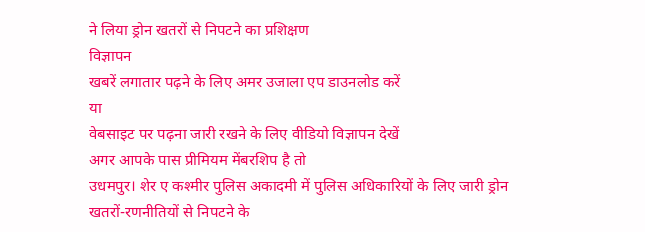ने लिया ड्रोन खतरों से निपटने का प्रशिक्षण
विज्ञापन
खबरें लगातार पढ़ने के लिए अमर उजाला एप डाउनलोड करें
या
वेबसाइट पर पढ़ना जारी रखने के लिए वीडियो विज्ञापन देखें
अगर आपके पास प्रीमियम मेंबरशिप है तो
उधमपुर। शेर ए कश्मीर पुलिस अकादमी में पुलिस अधिकारियों के लिए जारी ड्रोन खतरों-रणनीतियों से निपटने के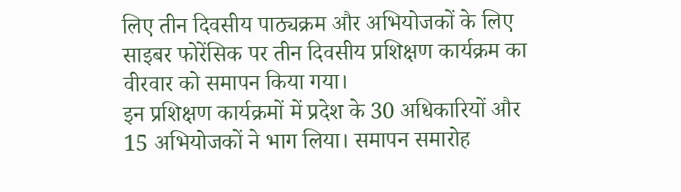लिए तीन दिवसीय पाठ्यक्रम और अभियोजकों के लिए साइबर फोरेंसिक पर तीन दिवसीय प्रशिक्षण कार्यक्रम का वीरवार को समापन किया गया।
इन प्रशिक्षण कार्यक्रमों में प्रदेश के 30 अधिकारियों और 15 अभियोजकों ने भाग लिया। समापन समारोह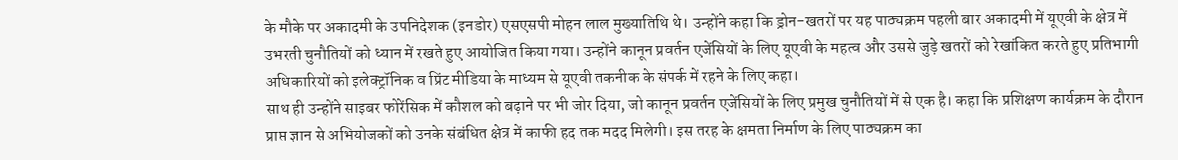के मौके पर अकादमी के उपनिदेशक (इनडोर) एसएसपी मोहन लाल मुख्यातिथि थे। उन्होंने कहा कि ड्रोन-खतरों पर यह पाठ्यक्रम पहली बार अकादमी में यूएवी के क्षेत्र में उभरती चुनौतियों को ध्यान में रखते हुए आयोजित किया गया। उन्होंने कानून प्रवर्तन एजेंसियों के लिए यूएवी के महत्व और उससे जुड़े खतरों को रेखांकित करते हुए प्रतिभागी अधिकारियों को इलेक्ट्रॉनिक व प्रिंट मीडिया के माध्यम से यूएवी तकनीक के संपर्क में रहने के लिए कहा।
साथ ही उन्होंने साइबर फोरेंसिक में कौशल को बढ़ाने पर भी जोर दिया, जो कानून प्रवर्तन एजेंसियों के लिए प्रमुख चुनौतियों में से एक है। कहा कि प्रशिक्षण कार्यक्रम के दौरान प्राप्त ज्ञान से अभियोजकों को उनके संबंधित क्षेत्र में काफी हद तक मदद मिलेगी। इस तरह के क्षमता निर्माण के लिए पाठ्यक्रम का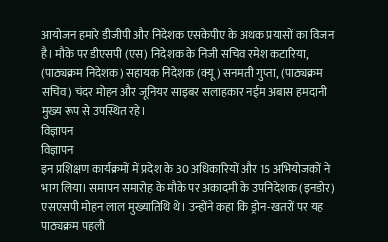आयोजन हमारे डीजीपी और निदेशक एसकेपीए के अथक प्रयासों का विजन है। मौके पर डीएसपी (एस) निदेशक के निजी सचिव रमेश कटारिया, (पाठ्यक्रम निदेशक) सहायक निदेशक (क्यू) सनमती गुप्ता, (पाठ्यक्रम सचिव) चंदर मोहन और जूनियर साइबर सलाहकार नईम अबास हमदानी मुख्य रूप से उपस्थित रहे।
विज्ञापन
विज्ञापन
इन प्रशिक्षण कार्यक्रमों में प्रदेश के 30 अधिकारियों और 15 अभियोजकों ने भाग लिया। समापन समारोह के मौके पर अकादमी के उपनिदेशक (इनडोर) एसएसपी मोहन लाल मुख्यातिथि थे। उन्होंने कहा कि ड्रोन-खतरों पर यह पाठ्यक्रम पहली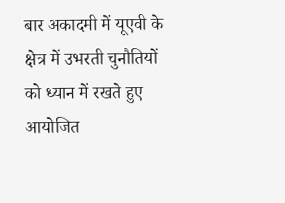बार अकादमी में यूएवी के क्षेत्र में उभरती चुनौतियों को ध्यान में रखते हुए आयोजित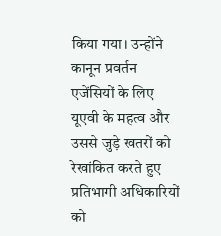किया गया। उन्होंने कानून प्रवर्तन एजेंसियों के लिए यूएवी के महत्व और उससे जुड़े खतरों को रेखांकित करते हुए प्रतिभागी अधिकारियों को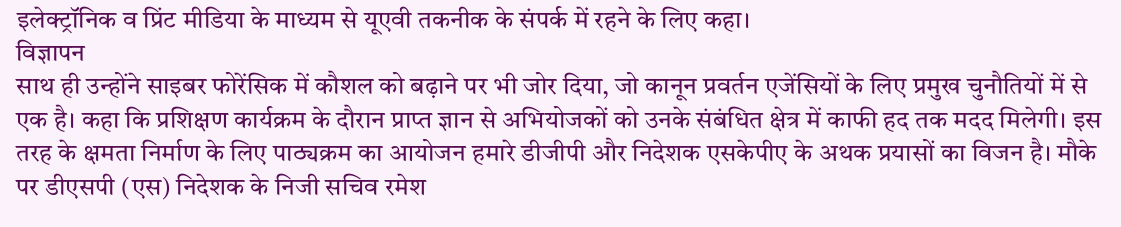इलेक्ट्रॉनिक व प्रिंट मीडिया के माध्यम से यूएवी तकनीक के संपर्क में रहने के लिए कहा।
विज्ञापन
साथ ही उन्होंने साइबर फोरेंसिक में कौशल को बढ़ाने पर भी जोर दिया, जो कानून प्रवर्तन एजेंसियों के लिए प्रमुख चुनौतियों में से एक है। कहा कि प्रशिक्षण कार्यक्रम के दौरान प्राप्त ज्ञान से अभियोजकों को उनके संबंधित क्षेत्र में काफी हद तक मदद मिलेगी। इस तरह के क्षमता निर्माण के लिए पाठ्यक्रम का आयोजन हमारे डीजीपी और निदेशक एसकेपीए के अथक प्रयासों का विजन है। मौके पर डीएसपी (एस) निदेशक के निजी सचिव रमेश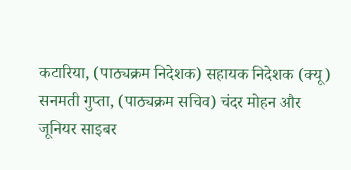कटारिया, (पाठ्यक्रम निदेशक) सहायक निदेशक (क्यू) सनमती गुप्ता, (पाठ्यक्रम सचिव) चंदर मोहन और जूनियर साइबर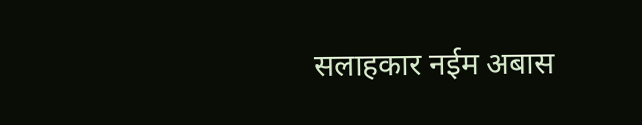सलाहकार नईम अबास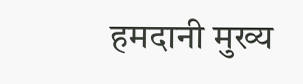हमदानी मुख्य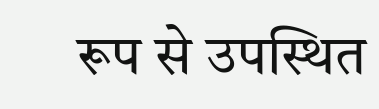रूप से उपस्थित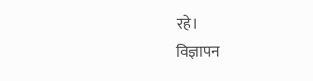रहे।
विज्ञापन